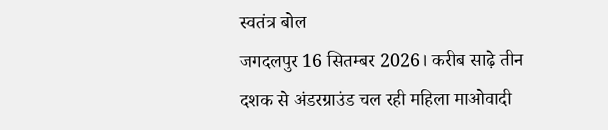स्वतंत्र बोल
जगदलपुर 16 सितम्बर 2026। करीब साढ़े तीन दशक से अंडरग्राउंड चल रही महिला माओवादी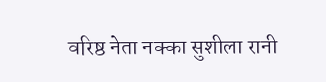वरिष्ठ नेता नक्का सुशीला रानी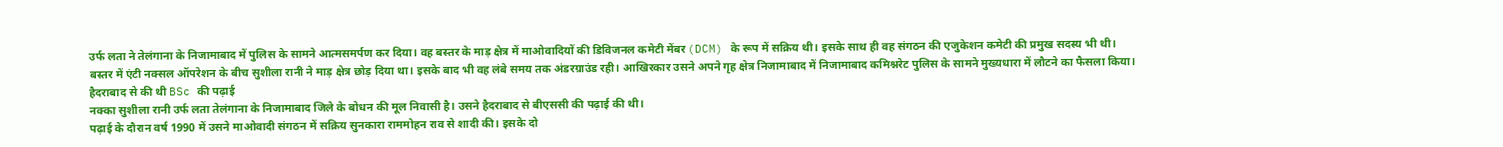उर्फ लता ने तेलंगाना के निजामाबाद में पुलिस के सामने आत्मसमर्पण कर दिया। वह बस्तर के माड़ क्षेत्र में माओवादियों की डिविजनल कमेटी मेंबर (DCM) के रूप में सक्रिय थी। इसके साथ ही वह संगठन की एजुकेशन कमेटी की प्रमुख सदस्य भी थी।
बस्तर में एंटी नक्सल ऑपरेशन के बीच सुशीला रानी ने माड़ क्षेत्र छोड़ दिया था। इसके बाद भी वह लंबे समय तक अंडरग्राउंड रही। आखिरकार उसने अपने गृह क्षेत्र निजामाबाद में निजामाबाद कमिश्नरेट पुलिस के सामने मुख्यधारा में लौटने का फैसला किया।
हैदराबाद से की थी BSc की पढ़ाई
नक्का सुशीला रानी उर्फ लता तेलंगाना के निजामाबाद जिले के बोधन की मूल निवासी है। उसने हैदराबाद से बीएससी की पढ़ाई की थी।
पढ़ाई के दौरान वर्ष 1990 में उसने माओवादी संगठन में सक्रिय सुनकारा राममोहन राव से शादी की। इसके दो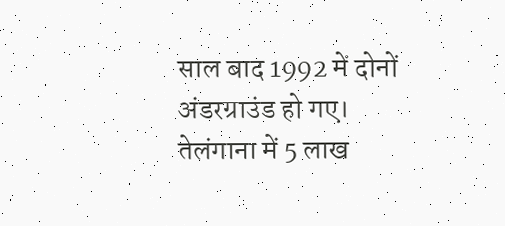साल बाद 1992 में दोनों अंडरग्राउंड हो गए।
तेलंगाना में 5 लाख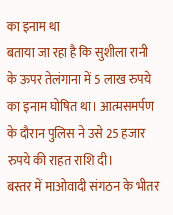का इनाम था
बताया जा रहा है कि सुशीला रानी के ऊपर तेलंगाना में 5 लाख रुपये का इनाम घोषित था। आत्मसमर्पण के दौरान पुलिस ने उसे 25 हजार रुपये की राहत राशि दी।
बस्तर में माओवादी संगठन के भीतर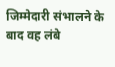जिम्मेदारी संभालने के बाद वह लंबे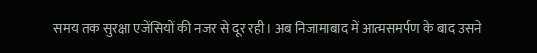समय तक सुरक्षा एजेंसियों की नजर से दूर रही। अब निजामाबाद में आत्मसमर्पण के बाद उसने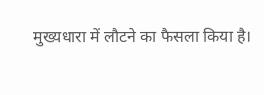मुख्यधारा में लौटने का फैसला किया है।